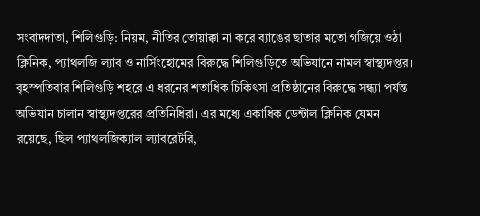সংবাদদাতা, শিলিগুড়ি: নিয়ম, নীতির তোয়াক্কা না করে ব্যাঙের ছাতার মতো গজিয়ে ওঠা ক্লিনিক, প্যাথলজি ল্যাব ও নার্সিংহোমের বিরুদ্ধে শিলিগুড়িতে অভিযানে নামল স্বাস্থ্যদপ্তর। বৃহস্পতিবার শিলিগুড়ি শহরে এ ধরনের শতাধিক চিকিৎসা প্রতিষ্ঠানের বিরুদ্ধে সন্ধ্যা পর্যন্ত অভিযান চালান স্বাস্থ্যদপ্তরের প্রতিনিধিরা। এর মধ্যে একাধিক ডেন্টাল ক্লিনিক যেমন রয়েছে, ছিল প্যাথলজিক্যাল ল্যাবরেটরি,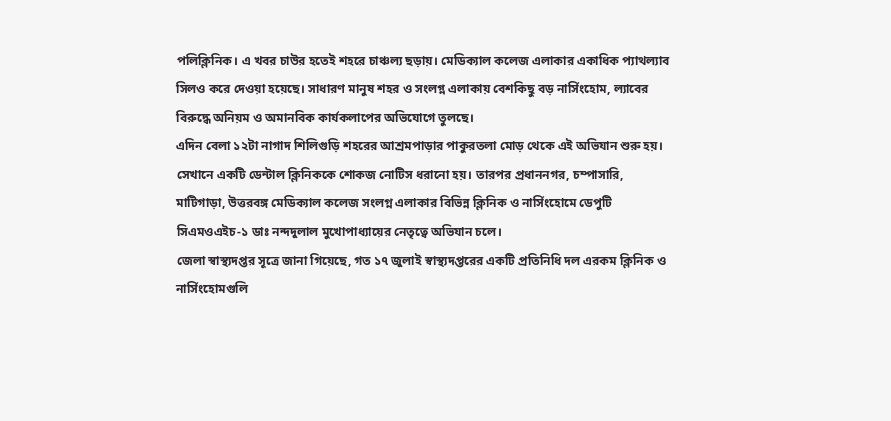পলিক্লিনিক। এ খবর চাউর হতেই শহরে চাঞ্চল্য ছড়ায়। মেডিক্যাল কলেজ এলাকার একাধিক প্যাথল্যাব সিলও করে দেওয়া হয়েছে। সাধারণ মানুষ শহর ও সংলগ্ন এলাকায় বেশকিছু বড় নার্সিংহোম, ল্যাবের বিরুদ্ধে অনিয়ম ও অমানবিক কার্যকলাপের অভিযোগে তুলছে।
এদিন বেলা ১২টা নাগাদ শিলিগুড়ি শহরের আশ্রমপাড়ার পাকুরতলা মোড় থেকে এই অভিযান শুরু হয়। সেখানে একটি ডেন্টাল ক্লিনিককে শোকজ নোটিস ধরানো হয়। তারপর প্রধাননগর, চম্পাসারি, মাটিগাড়া, উত্তরবঙ্গ মেডিক্যাল কলেজ সংলগ্ন এলাকার বিভিন্ন ক্লিনিক ও নার্সিংহোমে ডেপুটি সিএমওএইচ-১ ডাঃ নন্দদুলাল মুখোপাধ্যায়ের নেতৃত্বে অভিযান চলে।
জেলা স্বাস্থ্যদপ্তর সূত্রে জানা গিয়েছে, গত ১৭ জুলাই স্বাস্থ্যদপ্তরের একটি প্রতিনিধি দল এরকম ক্লিনিক ও নার্সিংহোমগুলি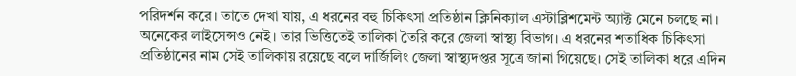পরিদর্শন করে। তাতে দেখা যায়, এ ধরনের বহু চিকিৎসা প্রতিষ্ঠান ক্লিনিক্যাল এস্টাব্লিশমেন্ট অ্যাক্ট মেনে চলছে না। অনেকের লাইসেন্সও নেই। তার ভিত্তিতেই তালিকা তৈরি করে জেলা স্বাস্থ্য বিভাগ। এ ধরনের শতাধিক চিকিৎসা প্রতিষ্ঠানের নাম সেই তালিকায় রয়েছে বলে দার্জিলিং জেলা স্বাস্থ্যদপ্তর সূত্রে জানা গিয়েছে। সেই তালিকা ধরে এদিন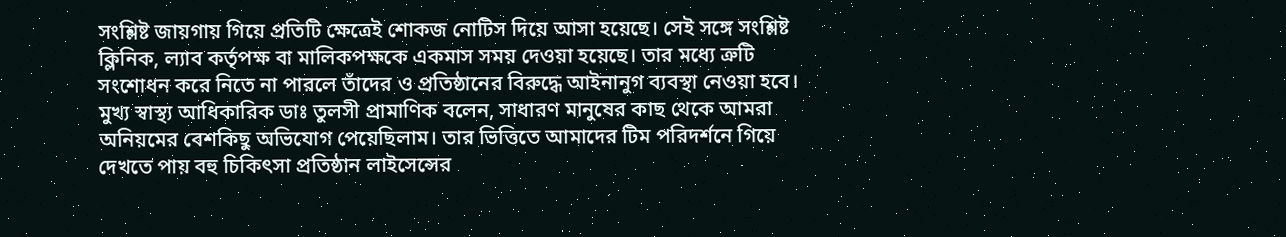সংশ্লিষ্ট জায়গায় গিয়ে প্রতিটি ক্ষেত্রেই শোকজ নোটিস দিয়ে আসা হয়েছে। সেই সঙ্গে সংশ্লিষ্ট ক্লিনিক, ল্যাব কর্তৃপক্ষ বা মালিকপক্ষকে একমাস সময় দেওয়া হয়েছে। তার মধ্যে ত্রুটি সংশোধন করে নিতে না পারলে তাঁদের ও প্রতিষ্ঠানের বিরুদ্ধে আইনানুগ ব্যবস্থা নেওয়া হবে।
মুখ্য স্বাস্থ্য আধিকারিক ডাঃ তুলসী প্রামাণিক বলেন, সাধারণ মানুষের কাছ থেকে আমরা অনিয়মের বেশকিছু অভিযোগ পেয়েছিলাম। তার ভিত্তিতে আমাদের টিম পরিদর্শনে গিয়ে দেখতে পায় বহু চিকিৎসা প্রতিষ্ঠান লাইসেন্সের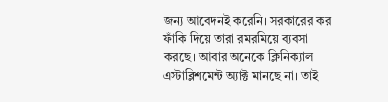জন্য আবেদনই করেনি। সরকারের কর ফাঁকি দিয়ে তারা রমরমিয়ে ব্যবসা করছে। আবার অনেকে ক্লিনিক্যাল এস্টাব্লিশমেন্ট অ্যাক্ট মানছে না। তাই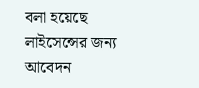বলা হয়েছে লাইসেন্সের জন্য আবেদন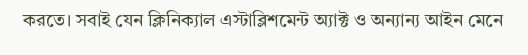করতে। সবাই যেন ক্লিনিক্যাল এস্টাব্লিশমেন্ট অ্যাক্ট ও অন্যান্য আইন মেনে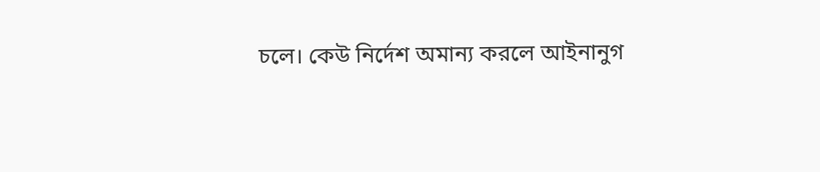চলে। কেউ নির্দেশ অমান্য করলে আইনানুগ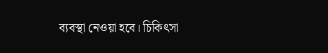ব্যবস্থা নেওয়া হবে। চিকিৎসা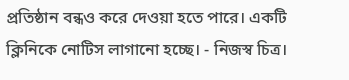প্রতিষ্ঠান বন্ধও করে দেওয়া হতে পারে। একটি ক্লিনিকে নোটিস লাগানো হচ্ছে। - নিজস্ব চিত্র।